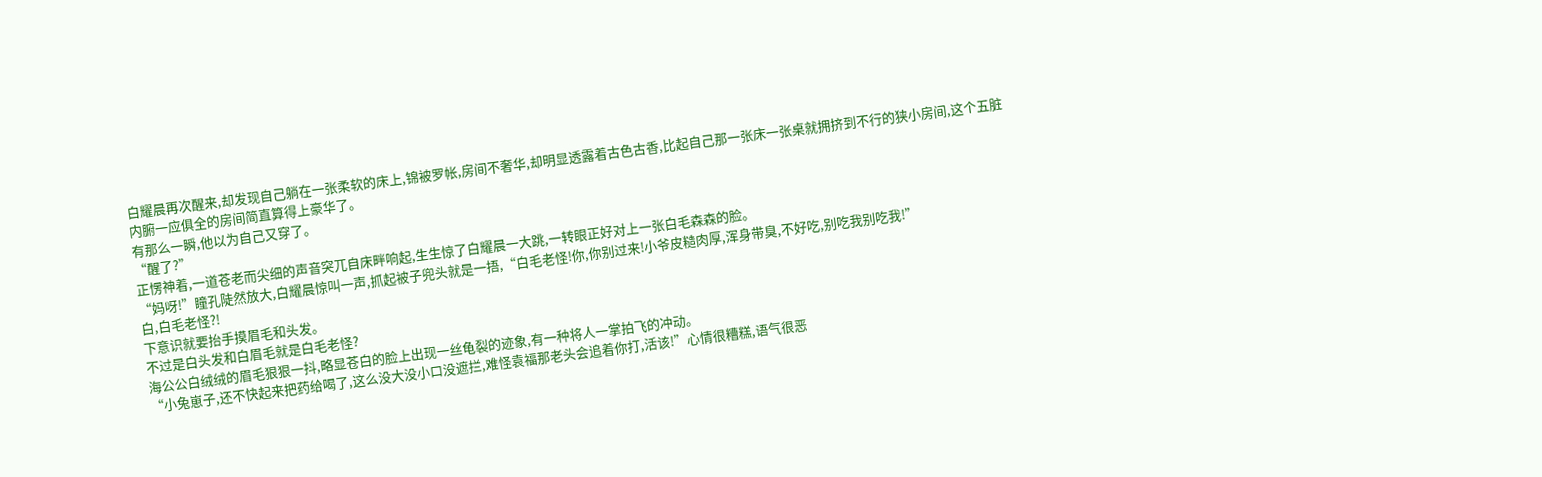白耀晨再次醒来,却发现自己躺在一张柔软的床上,锦被罗帐,房间不奢华,却明显透露着古色古香,比起自己那一张床一张桌就拥挤到不行的狭小房间,这个五脏内腑一应俱全的房间简直算得上豪华了。
有那么一瞬,他以为自己又穿了。
“醒了?”
正愣神着,一道苍老而尖细的声音突兀自床畔响起,生生惊了白耀晨一大跳,一转眼正好对上一张白毛森森的脸。
“妈呀!”瞳孔陡然放大,白耀晨惊叫一声,抓起被子兜头就是一捂,“白毛老怪!你,你别过来!小爷皮糙肉厚,浑身带臭,不好吃,别吃我别吃我!”
白,白毛老怪?!
下意识就要抬手摸眉毛和头发。
不过是白头发和白眉毛就是白毛老怪?
海公公白绒绒的眉毛狠狠一抖,略显苍白的脸上出现一丝龟裂的迹象,有一种将人一掌拍飞的冲动。
“小兔崽子,还不快起来把药给喝了,这么没大没小口没遮拦,难怪袁福那老头会追着你打,活该!”心情很糟糕,语气很恶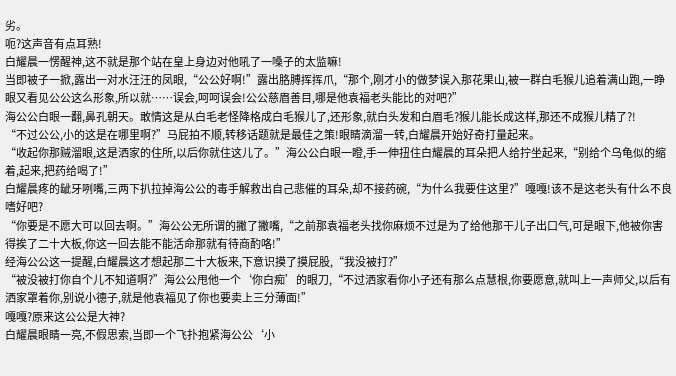劣。
呃?这声音有点耳熟!
白耀晨一愣醒神,这不就是那个站在皇上身边对他吼了一嗓子的太监嘛!
当即被子一掀,露出一对水汪汪的凤眼,“公公好啊!”露出胳膊挥挥爪,“那个,刚才小的做梦误入那花果山,被一群白毛猴儿追着满山跑,一睁眼又看见公公这么形象,所以就……误会,呵呵误会!公公慈眉善目,哪是他袁福老头能比的对吧?”
海公公白眼一翻,鼻孔朝天。敢情这是从白毛老怪降格成白毛猴儿了,还形象,就白头发和白眉毛?猴儿能长成这样,那还不成猴儿精了?!
“不过公公,小的这是在哪里啊?”马屁拍不顺,转移话题就是最佳之策!眼睛滴溜一转,白耀晨开始好奇打量起来。
“收起你那贼溜眼,这是洒家的住所,以后你就住这儿了。”海公公白眼一瞪,手一伸扭住白耀晨的耳朵把人给拧坐起来,“别给个乌龟似的缩着,起来,把药给喝了!”
白耀晨疼的龇牙咧嘴,三两下扒拉掉海公公的毒手解救出自己悲催的耳朵,却不接药碗,“为什么我要住这里?”嘎嘎!该不是这老头有什么不良嗜好吧?
“你要是不愿大可以回去啊。”海公公无所谓的撇了撇嘴,“之前那袁福老头找你麻烦不过是为了给他那干儿子出口气,可是眼下,他被你害得挨了二十大板,你这一回去能不能活命那就有待商酌咯!”
经海公公这一提醒,白耀晨这才想起那二十大板来,下意识摸了摸屁股,“我没被打?”
“被没被打你自个儿不知道啊?”海公公甩他一个‘你白痴’的眼刀,“不过洒家看你小子还有那么点慧根,你要愿意,就叫上一声师父,以后有洒家罩着你,别说小德子,就是他袁福见了你也要卖上三分薄面!”
嘎嘎?原来这公公是大神?
白耀晨眼睛一亮,不假思索,当即一个飞扑抱紧海公公‘小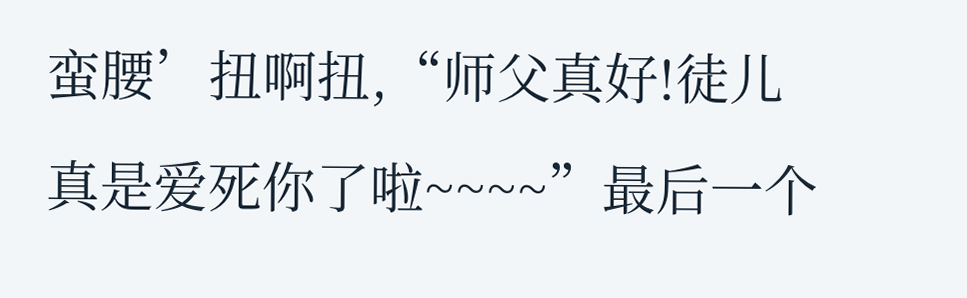蛮腰’扭啊扭,“师父真好!徒儿真是爱死你了啦~~~~”最后一个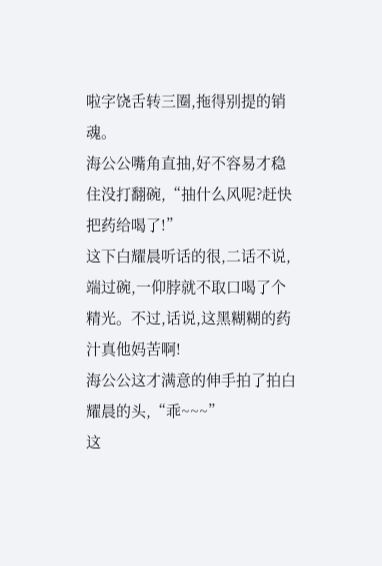啦字饶舌转三圈,拖得别提的销魂。
海公公嘴角直抽,好不容易才稳住没打翻碗,“抽什么风呢?赶快把药给喝了!”
这下白耀晨听话的很,二话不说,端过碗,一仰脖就不取口喝了个精光。不过,话说,这黑糊糊的药汁真他妈苦啊!
海公公这才满意的伸手拍了拍白耀晨的头,“乖~~~”
这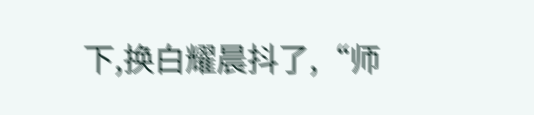下,换白耀晨抖了,“师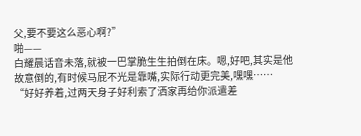父,要不要这么恶心啊?”
啪——
白耀晨话音未落,就被一巴掌脆生生拍倒在床。嗯,好吧,其实是他故意倒的,有时候马屁不光是靠嘴,实际行动更完美,嘿嘿……
“好好养着,过两天身子好利索了洒家再给你派遣差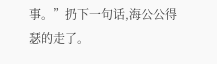事。”扔下一句话,海公公得瑟的走了。